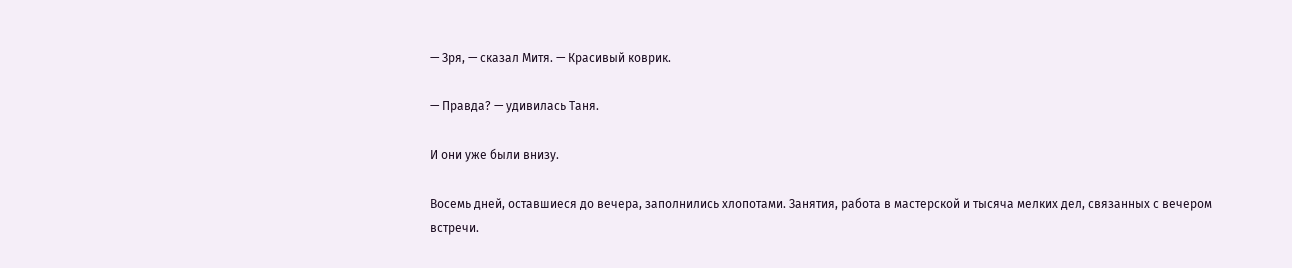— Зря, — сказал Митя. — Красивый коврик.

— Правда? — удивилась Таня.

И они уже были внизу.

Восемь дней, оставшиеся до вечера, заполнились хлопотами. Занятия, работа в мастерской и тысяча мелких дел, связанных с вечером встречи.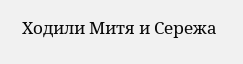Ходили Митя и Сережа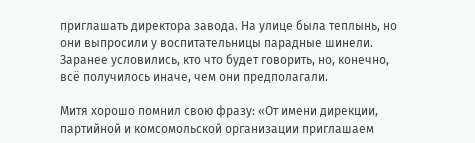приглашать директора завода. На улице была теплынь, но они выпросили у воспитательницы парадные шинели. Заранее условились, кто что будет говорить, но, конечно, всё получилось иначе, чем они предполагали.

Митя хорошо помнил свою фразу: «От имени дирекции, партийной и комсомольской организации приглашаем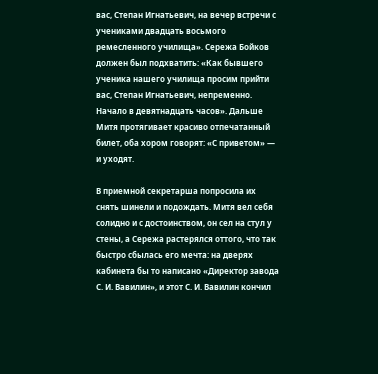вас, Степан Игнатьевич, на вечер встречи с учениками двадцать восьмого ремесленного училища». Сережа Бойков должен был подхватить: «Как бывшего ученика нашего училища просим прийти вас, Степан Игнатьевич, непременно. Начало в девятнадцать часов». Дальше Митя протягивает красиво отпечатанный билет, оба хором говорят: «С приветом» — и уходят.

В приемной секретарша попросила их снять шинели и подождать. Митя вел себя солидно и с достоинством, он сел на стул у стены, а Сережа растерялся оттого, что так быстро сбылась его мечта: на дверях кабинета бы то написано «Директор завода С. И. Вавилин», и этот С. И. Вавилин кончил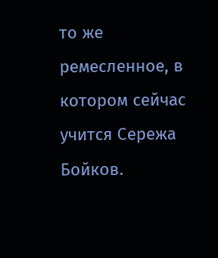то же ремесленное, в котором сейчас учится Сережа Бойков.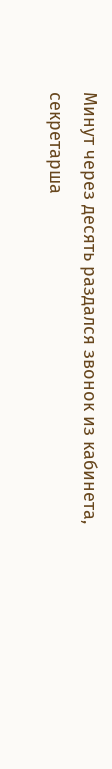Минут через десять раздался звонок из кабинета, секретарша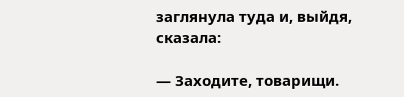заглянула туда и, выйдя, сказала:

— Заходите, товарищи.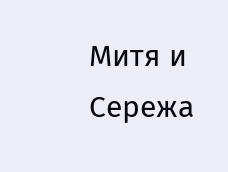Митя и Сережа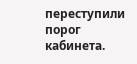переступили порог кабинета.